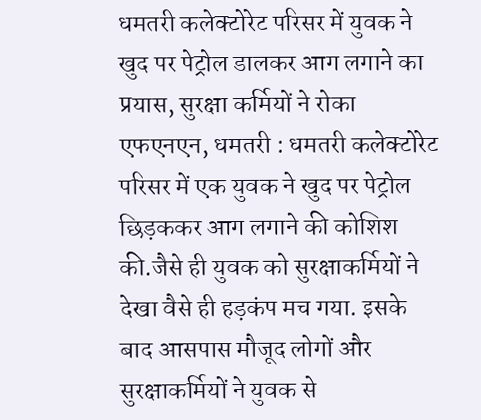धमतरी कलेक्टोरेट परिसर में युवक ने खुद पर पेट्रोल डालकर आग लगाने का प्रयास, सुरक्षा कर्मियों ने रोका
एफएनएन, धमतरी : धमतरी कलेक्टोरेट परिसर में एक युवक ने खुद पर पेट्रोल छिड़ककर आग लगाने की कोशिश की.जैसे ही युवक को सुरक्षाकर्मियों ने देखा वैसे ही हड़कंप मच गया. इसके बाद आसपास मौजूद लोगों और सुरक्षाकर्मियों ने युवक से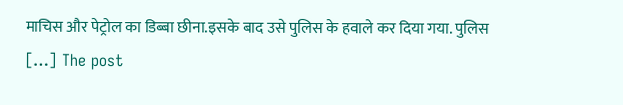माचिस और पेट्रोल का डिब्बा छीना.इसके बाद उसे पुलिस के हवाले कर दिया गया. पुलिस […] The post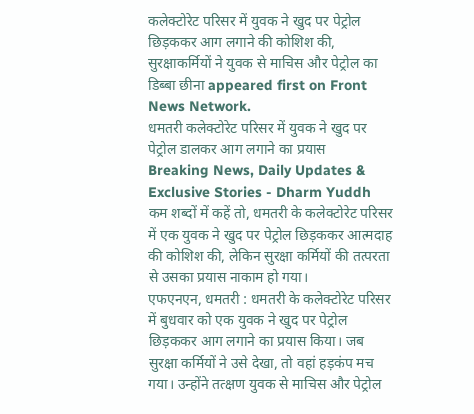कलेक्टोरेट परिसर में युवक ने खुद पर पेट्रोल छिड़ककर आग लगाने की कोशिश की, सुरक्षाकर्मियों ने युवक से माचिस और पेट्रोल का डिब्बा छीना appeared first on Front News Network.
धमतरी कलेक्टोरेट परिसर में युवक ने खुद पर पेट्रोल डालकर आग लगाने का प्रयास
Breaking News, Daily Updates & Exclusive Stories - Dharm Yuddh
कम शब्दों में कहें तो, धमतरी के कलेक्टोरेट परिसर में एक युवक ने खुद पर पेट्रोल छिड़ककर आत्मदाह की कोशिश की, लेकिन सुरक्षा कर्मियों की तत्परता से उसका प्रयास नाकाम हो गया।
एफएनएन, धमतरी : धमतरी के कलेक्टोरेट परिसर में बुधवार को एक युवक ने खुद पर पेट्रोल छिड़ककर आग लगाने का प्रयास किया। जब सुरक्षा कर्मियों ने उसे देखा, तो वहां हड़कंप मच गया। उन्होंने तत्क्षण युवक से माचिस और पेट्रोल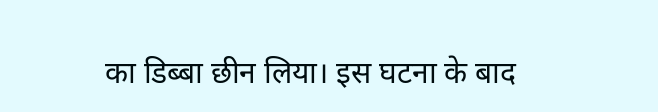का डिब्बा छीन लिया। इस घटना के बाद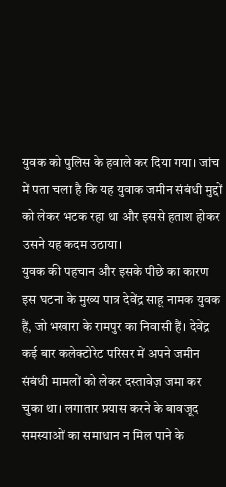युवक को पुलिस के हवाले कर दिया गया। जांच में पता चला है कि यह युवाक जमीन संबंधी मुद्दों को लेकर भटक रहा था और इससे हताश होकर उसने यह कदम उठाया।
युवक की पहचान और इसके पीछे का कारण
इस घटना के मुख्य पात्र देवेंद्र साहू नामक युवक हैं, जो भखारा के रामपुर का निवासी हैं। देवेंद्र कई बार कलेक्टोरेट परिसर में अपने जमीन संबंधी मामलों को लेकर दस्तावेज़ जमा कर चुका था। लगातार प्रयास करने के बावजूद समस्याओं का समाधान न मिल पाने के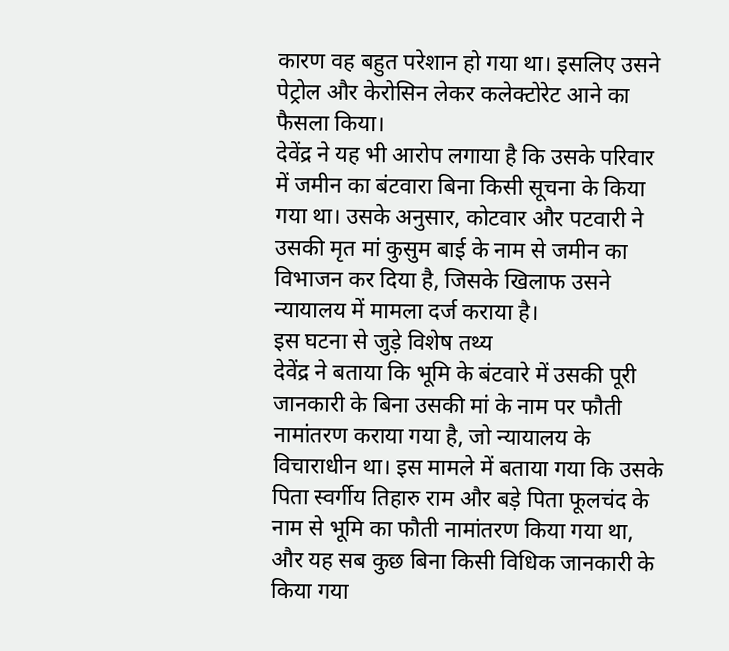कारण वह बहुत परेशान हो गया था। इसलिए उसने पेट्रोल और केरोसिन लेकर कलेक्टोरेट आने का फैसला किया।
देवेंद्र ने यह भी आरोप लगाया है कि उसके परिवार में जमीन का बंटवारा बिना किसी सूचना के किया गया था। उसके अनुसार, कोटवार और पटवारी ने उसकी मृत मां कुसुम बाई के नाम से जमीन का विभाजन कर दिया है, जिसके खिलाफ उसने न्यायालय में मामला दर्ज कराया है।
इस घटना से जुड़े विशेष तथ्य
देवेंद्र ने बताया कि भूमि के बंटवारे में उसकी पूरी जानकारी के बिना उसकी मां के नाम पर फौती नामांतरण कराया गया है, जो न्यायालय के विचाराधीन था। इस मामले में बताया गया कि उसके पिता स्वर्गीय तिहारु राम और बड़े पिता फूलचंद के नाम से भूमि का फौती नामांतरण किया गया था, और यह सब कुछ बिना किसी विधिक जानकारी के किया गया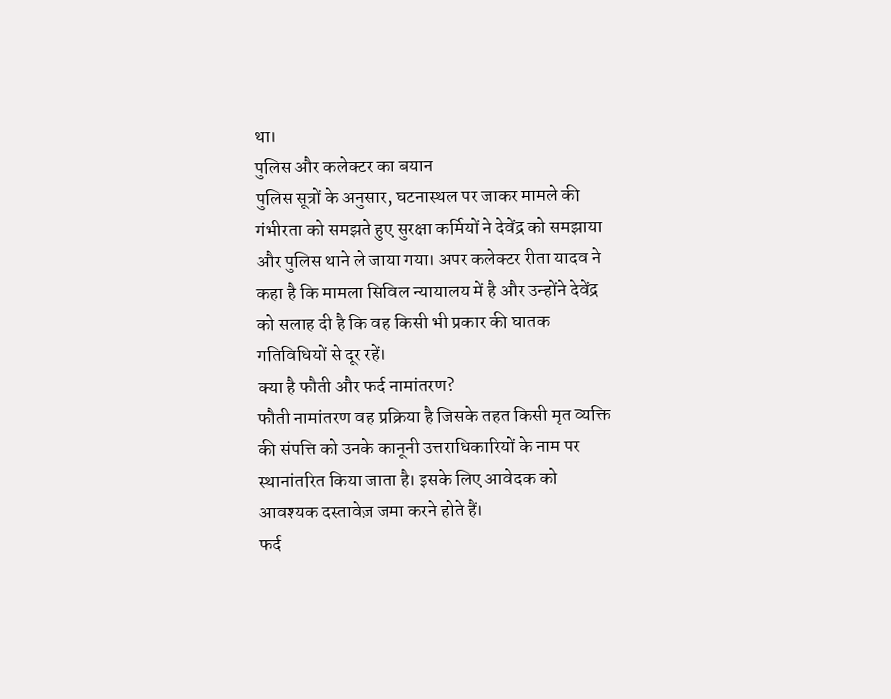था।
पुलिस और कलेक्टर का बयान
पुलिस सूत्रों के अनुसार, घटनास्थल पर जाकर मामले की गंभीरता को समझते हुए सुरक्षा कर्मियों ने देवेंद्र को समझाया और पुलिस थाने ले जाया गया। अपर कलेक्टर रीता यादव ने कहा है कि मामला सिविल न्यायालय में है और उन्होंने देवेंद्र को सलाह दी है कि वह किसी भी प्रकार की घातक गतिविधियों से दूर रहें।
क्या है फौती और फर्द नामांतरण?
फौती नामांतरण वह प्रक्रिया है जिसके तहत किसी मृत व्यक्ति की संपत्ति को उनके कानूनी उत्तराधिकारियों के नाम पर स्थानांतरित किया जाता है। इसके लिए आवेदक को आवश्यक दस्तावेज़ जमा करने होते हैं।
फर्द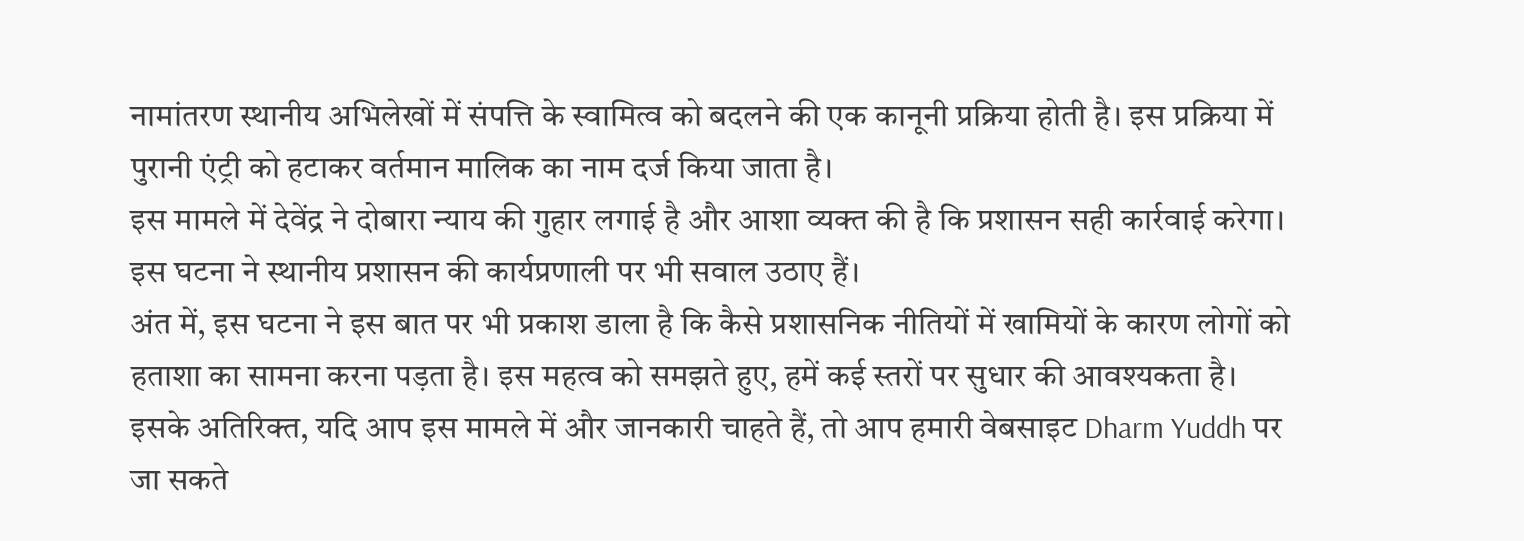नामांतरण स्थानीय अभिलेखों में संपत्ति के स्वामित्व को बदलने की एक कानूनी प्रक्रिया होती है। इस प्रक्रिया में पुरानी एंट्री को हटाकर वर्तमान मालिक का नाम दर्ज किया जाता है।
इस मामले में देवेंद्र ने दोबारा न्याय की गुहार लगाई है और आशा व्यक्त की है कि प्रशासन सही कार्रवाई करेगा। इस घटना ने स्थानीय प्रशासन की कार्यप्रणाली पर भी सवाल उठाए हैं।
अंत में, इस घटना ने इस बात पर भी प्रकाश डाला है कि कैसे प्रशासनिक नीतियों में खामियों के कारण लोगों को हताशा का सामना करना पड़ता है। इस महत्व को समझते हुए, हमें कई स्तरों पर सुधार की आवश्यकता है।
इसके अतिरिक्त, यदि आप इस मामले में और जानकारी चाहते हैं, तो आप हमारी वेबसाइट Dharm Yuddh पर जा सकते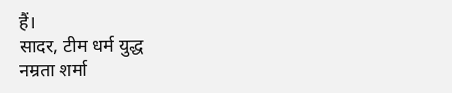हैं।
सादर, टीम धर्म युद्ध
नम्रता शर्मा